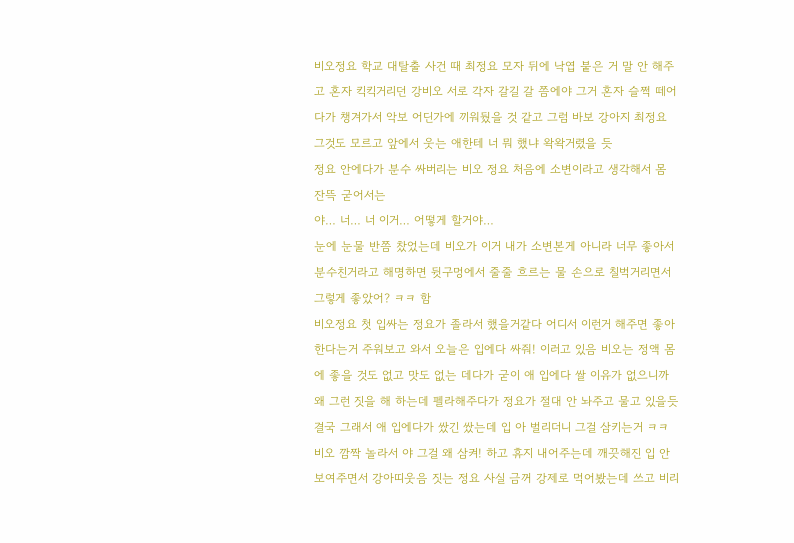비오정요 학교 대탈출 사건 때 최정요 모자 뒤에 낙엽 붙은 거 말 안 해주고 혼자 킥킥거리던 강비오 서로 각자 갈길 갈 쯤에야 그거 혼자 슬쩍 떼어다가 챙겨가서 악보 어딘가에 끼워뒀을 것 같고 그럼 바보 강아지 최정요 그것도 모르고 앞에서 웃는 애한테 너 뭐 했냐 왁왁거렸을 듯
정요 안에다가 분수 싸버리는 비오 정요 처음에 소변이라고 생각해서 몸 잔뜩 굳어서는
야… 너… 너 이거… 어떻게 할거야…
눈에 눈물 반쯤 찼었는데 비오가 이거 내가 소변본게 아니라 너무 좋아서 분수친거라고 해명하면 뒷구멍에서 줄줄 흐르는 물 손으로 칠벅거리면서 그렇게 좋았어? ㅋㅋ 함
비오정요 첫 입싸는 정요가 졸라서 했을거같다 어디서 이런거 해주면 좋아한다는거 주워보고 와서 오늘은 입에다 싸줘! 이러고 있음 비오는 정액 몸에 좋을 것도 없고 맛도 없는 데다가 굳이 애 입에다 쌀 이유가 없으니까 왜 그런 짓을 해 하는데 펠라해주다가 정요가 절대 안 놔주고 물고 있을듯
결국 그래서 애 입에다가 쌌긴 쌌는데 입 아 벌리더니 그걸 삼키는거 ㅋㅋ 비오 깜짝 놀라서 야 그걸 왜 삼켜! 하고 휴지 내어주는데 깨끗해진 입 안 보여주면서 강아띠웃음 짓는 정요 사실 금꺼 강제로 먹어봤는데 쓰고 비리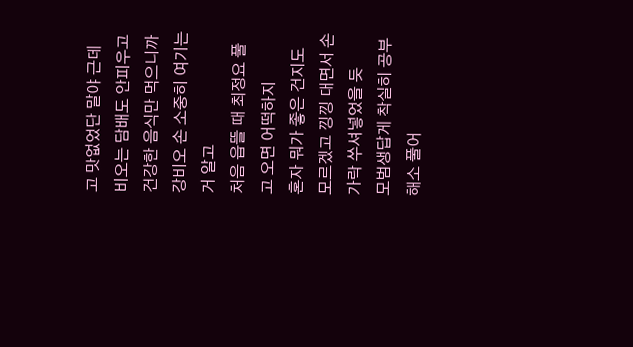고 맛없었단 말야 근데 비오는 담배도 안피우고 건강한 음식만 먹으니까
강비오 손 소중히 여기는 거 알고
처음 읍뜰 때 최정요 풀고 오면 어떡하지
혼자 뭐가 좋은 건지도 모르겠고 낑낑 대면서 손가락 쑤셔넣었을 듯
모범생답게 착실히 공부해소 풀어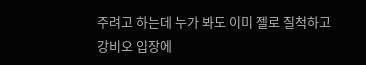주려고 하는데 누가 봐도 이미 젤로 질척하고
강비오 입장에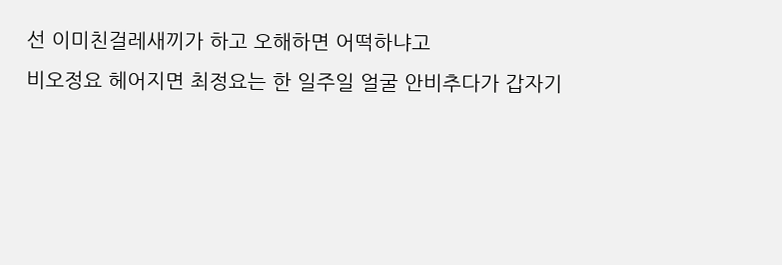선 이미친걸레새끼가 하고 오해하면 어떡하냐고
비오정요 헤어지면 최정요는 한 일주일 얼굴 안비추다가 갑자기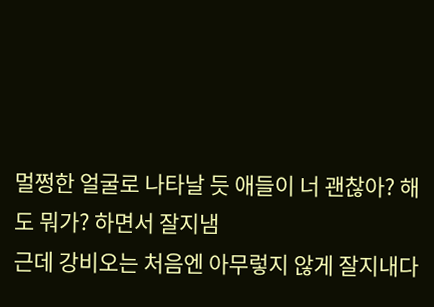멀쩡한 얼굴로 나타날 듯 애들이 너 괜찮아? 해도 뭐가? 하면서 잘지냄
근데 강비오는 처음엔 아무렇지 않게 잘지내다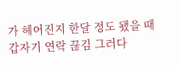가 헤어진지 한달 정도 됐을 때 갑자기 연락 끊김 그러다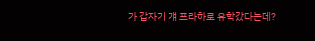가 갑자기 걔 프라하로 유학갔다는데?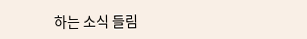하는 소식 들림